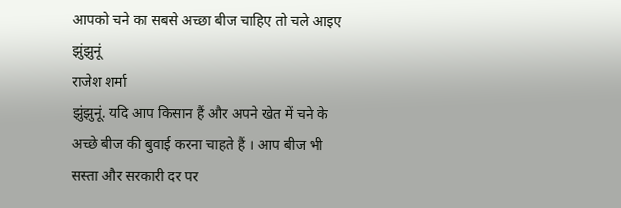आपको चने का सबसे अच्छा बीज चाहिए तो चले आइए झुंझुनूं
राजेश शर्मा
झुंझुनूं. यदि आप किसान हैं और अपने खेत में चने के अच्छे बीज की बुवाई करना चाहते हैं । आप बीज भी सस्ता और सरकारी दर पर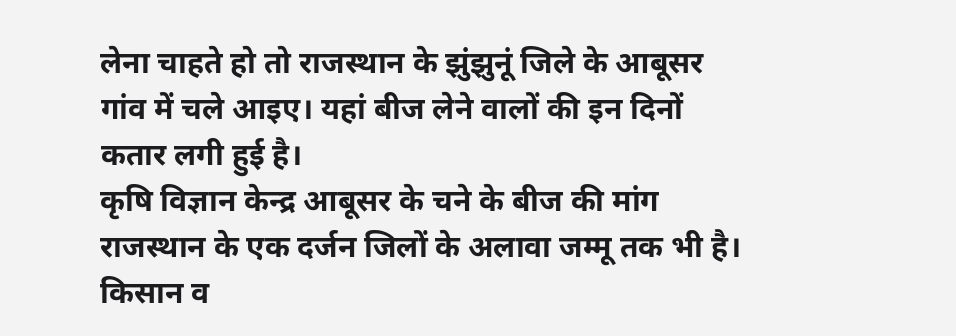लेना चाहते हो तो राजस्थान के झुंझुनूं जिले के आबूसर गांव में चले आइए। यहां बीज लेने वालों की इन दिनों कतार लगी हुई है।
कृषि विज्ञान केन्द्र आबूसर के चने के बीज की मांग राजस्थान के एक दर्जन जिलों के अलावा जम्मू तक भी है। किसान व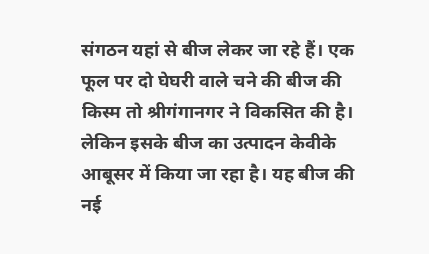संगठन यहां से बीज लेकर जा रहे हैं। एक फूल पर दो घेघरी वाले चने की बीज की किस्म तो श्रीगंगानगर ने विकसित की है। लेकिन इसके बीज का उत्पादन केवीके आबूसर में किया जा रहा है। यह बीज की नई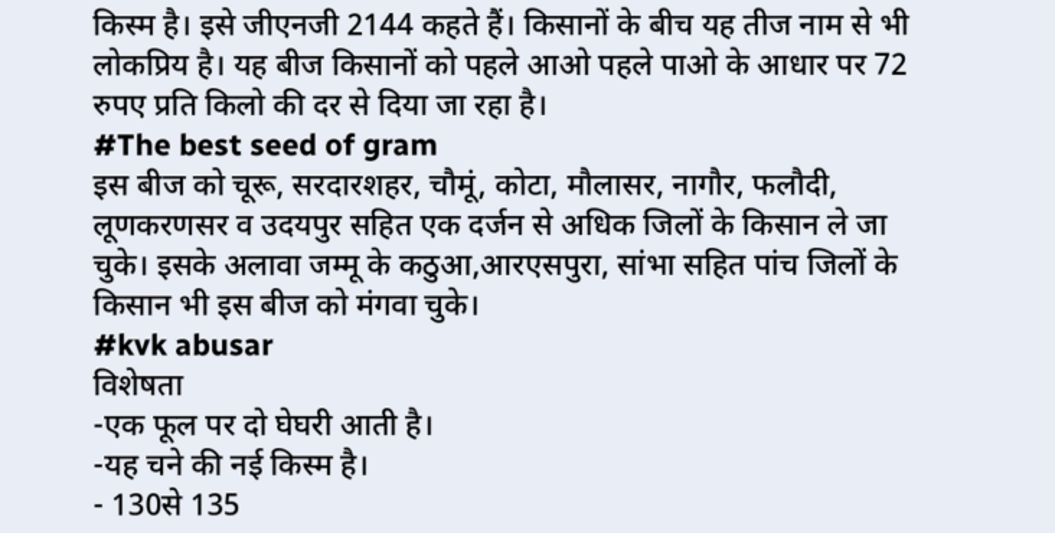किस्म है। इसे जीएनजी 2144 कहते हैं। किसानों के बीच यह तीज नाम से भी लोकप्रिय है। यह बीज किसानों को पहले आओ पहले पाओ के आधार पर 72 रुपए प्रति किलो की दर से दिया जा रहा है।
#The best seed of gram
इस बीज को चूरू, सरदारशहर, चौमूं, कोटा, मौलासर, नागौर, फलौदी, लूणकरणसर व उदयपुर सहित एक दर्जन से अधिक जिलों के किसान ले जा चुके। इसके अलावा जम्मू के कठुआ,आरएसपुरा, सांभा सहित पांच जिलों के किसान भी इस बीज को मंगवा चुके।
#kvk abusar
विशेषता
-एक फूल पर दो घेघरी आती है।
-यह चने की नई किस्म है।
- 130से 135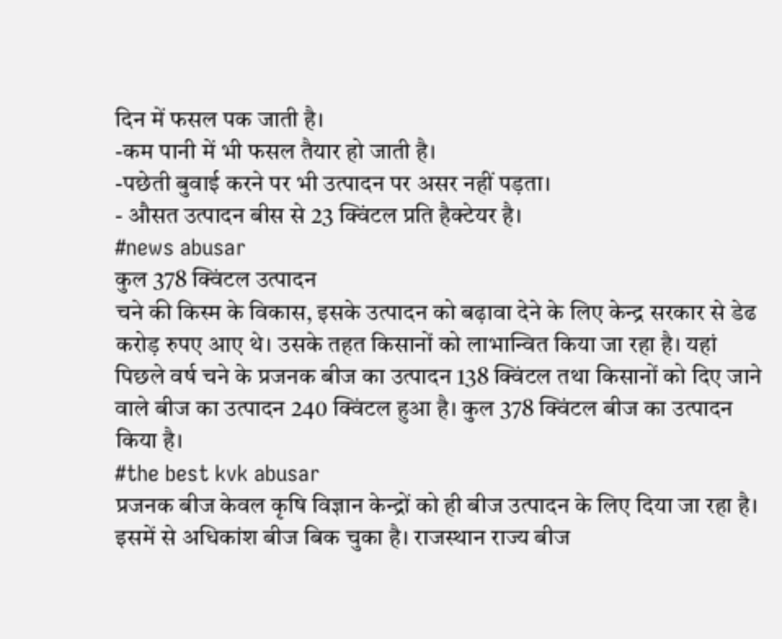दिन में फसल पक जाती है।
-कम पानी में भी फसल तैयार हो जाती है।
-पछेती बुवाई करने पर भी उत्पादन पर असर नहीं पड़ता।
- औसत उत्पादन बीस से 23 क्विंटल प्रति हैक्टेयर है।
#news abusar
कुल 378 क्विंटल उत्पादन
चने की किस्म के विकास, इसके उत्पादन को बढ़ावा देने के लिए केन्द्र सरकार से डेढ करोड़ रुपए आए थे। उसके तहत किसानों को लाभान्वित किया जा रहा है। यहां पिछले वर्ष चने के प्रजनक बीज का उत्पादन 138 क्विंटल तथा किसानों को दिए जाने वाले बीज का उत्पादन 240 क्विंटल हुआ है। कुल 378 क्विंटल बीज का उत्पादन किया है।
#the best kvk abusar
प्रजनक बीज केवल कृषि विज्ञान केन्द्रों को ही बीज उत्पादन के लिए दिया जा रहा है। इसमें से अधिकांश बीज बिक चुका है। राजस्थान राज्य बीज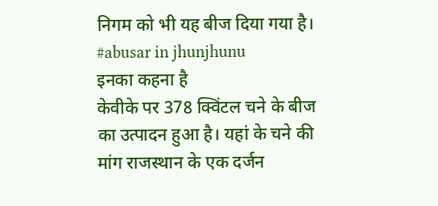निगम को भी यह बीज दिया गया है।
#abusar in jhunjhunu
इनका कहना है
केवीके पर 378 क्विंटल चने के बीज का उत्पादन हुआ है। यहां के चने की मांग राजस्थान के एक दर्जन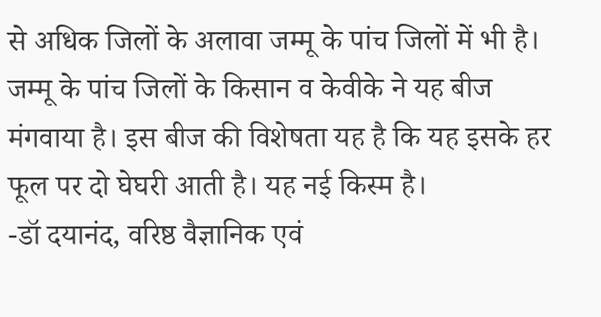से अधिक जिलों के अलावा जम्मू के पांच जिलों में भी है। जम्मू के पांच जिलों के किसान व केवीके ने यह बीज मंगवाया है। इस बीज की विशेषता यह है कि यह इसके हर फूल पर दो घेघरी आती है। यह नई किस्म है।
-डॉ दयानंद, वरिष्ठ वैज्ञानिक एवं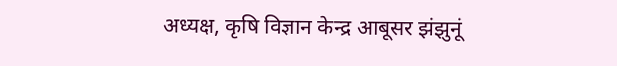अध्यक्ष, कृषि विज्ञान केन्द्र आबूसर झंझुनूं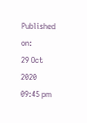Published on:
29 Oct 2020 09:45 pm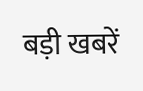बड़ी खबरें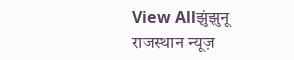View Allझुंझुनू
राजस्थान न्यूज़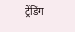ट्रेंडिंग